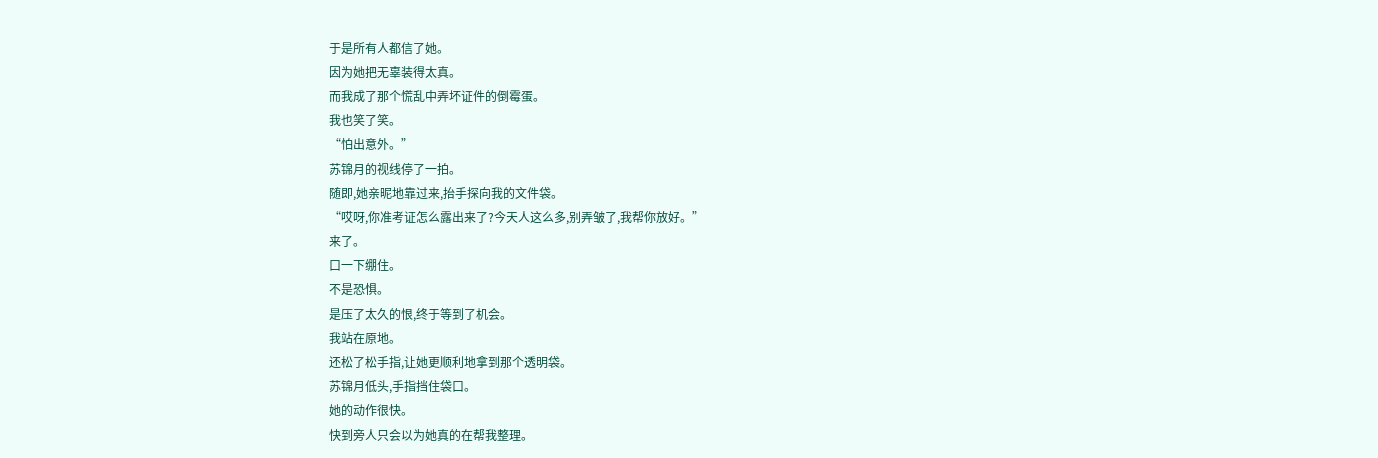于是所有人都信了她。
因为她把无辜装得太真。
而我成了那个慌乱中弄坏证件的倒霉蛋。
我也笑了笑。
“怕出意外。”
苏锦月的视线停了一拍。
随即,她亲昵地靠过来,抬手探向我的文件袋。
“哎呀,你准考证怎么露出来了?今天人这么多,别弄皱了,我帮你放好。”
来了。
口一下绷住。
不是恐惧。
是压了太久的恨,终于等到了机会。
我站在原地。
还松了松手指,让她更顺利地拿到那个透明袋。
苏锦月低头,手指挡住袋口。
她的动作很快。
快到旁人只会以为她真的在帮我整理。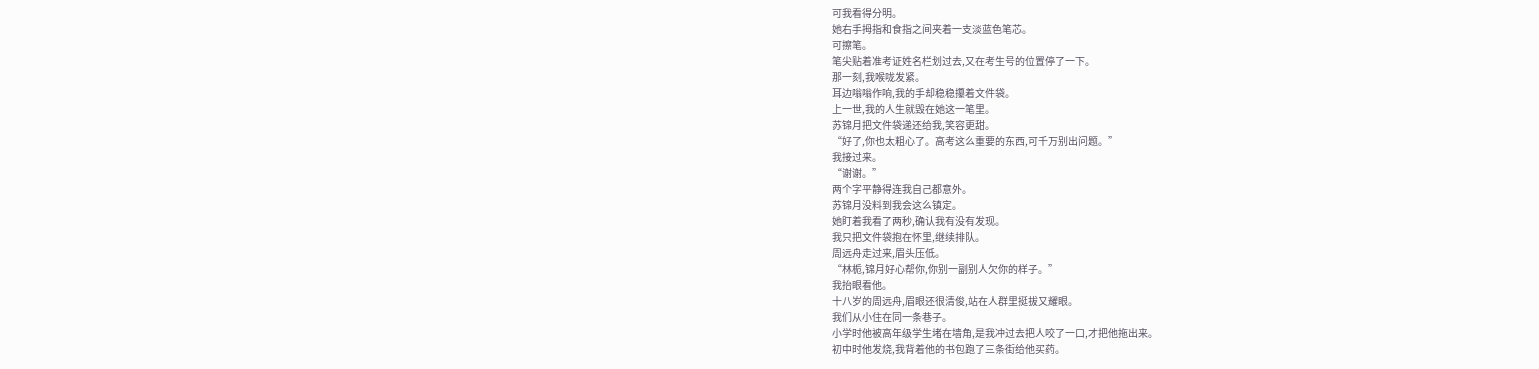可我看得分明。
她右手拇指和食指之间夹着一支淡蓝色笔芯。
可擦笔。
笔尖贴着准考证姓名栏划过去,又在考生号的位置停了一下。
那一刻,我喉咙发紧。
耳边嗡嗡作响,我的手却稳稳攥着文件袋。
上一世,我的人生就毁在她这一笔里。
苏锦月把文件袋递还给我,笑容更甜。
“好了,你也太粗心了。高考这么重要的东西,可千万别出问题。”
我接过来。
“谢谢。”
两个字平静得连我自己都意外。
苏锦月没料到我会这么镇定。
她盯着我看了两秒,确认我有没有发现。
我只把文件袋抱在怀里,继续排队。
周远舟走过来,眉头压低。
“林栀,锦月好心帮你,你别一副别人欠你的样子。”
我抬眼看他。
十八岁的周远舟,眉眼还很清俊,站在人群里挺拔又耀眼。
我们从小住在同一条巷子。
小学时他被高年级学生堵在墙角,是我冲过去把人咬了一口,才把他拖出来。
初中时他发烧,我背着他的书包跑了三条街给他买药。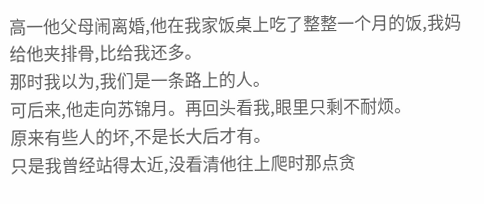高一他父母闹离婚,他在我家饭桌上吃了整整一个月的饭,我妈给他夹排骨,比给我还多。
那时我以为,我们是一条路上的人。
可后来,他走向苏锦月。再回头看我,眼里只剩不耐烦。
原来有些人的坏,不是长大后才有。
只是我曾经站得太近,没看清他往上爬时那点贪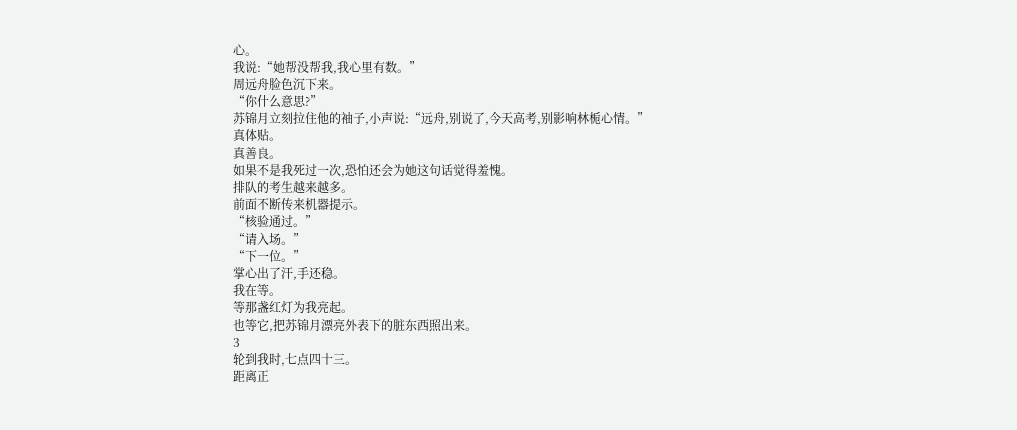心。
我说:“她帮没帮我,我心里有数。”
周远舟脸色沉下来。
“你什么意思?”
苏锦月立刻拉住他的袖子,小声说:“远舟,别说了,今天高考,别影响林栀心情。”
真体贴。
真善良。
如果不是我死过一次,恐怕还会为她这句话觉得羞愧。
排队的考生越来越多。
前面不断传来机器提示。
“核验通过。”
“请入场。”
“下一位。”
掌心出了汗,手还稳。
我在等。
等那盏红灯为我亮起。
也等它,把苏锦月漂亮外表下的脏东西照出来。
3
轮到我时,七点四十三。
距离正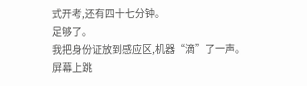式开考,还有四十七分钟。
足够了。
我把身份证放到感应区,机器“滴”了一声。
屏幕上跳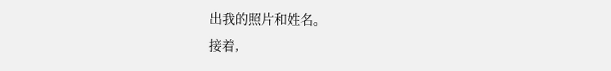出我的照片和姓名。
接着,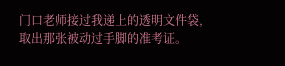门口老师接过我递上的透明文件袋,取出那张被动过手脚的准考证。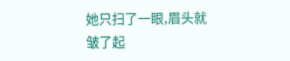她只扫了一眼,眉头就皱了起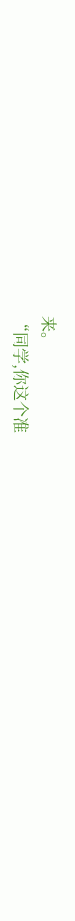来。
“同学,你这个准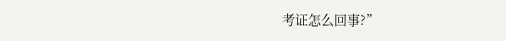考证怎么回事?”